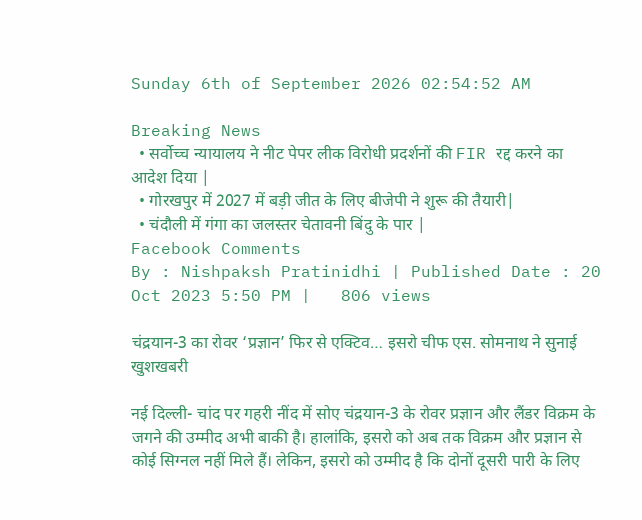Sunday 6th of September 2026 02:54:52 AM

Breaking News
  • सर्वोच्च न्यायालय ने नीट पेपर लीक विरोधी प्रदर्शनों की FIR रद्द करने का आदेश दिया |
  • गोरखपुर में 2027 में बड़ी जीत के लिए बीजेपी ने शुरू की तैयारी|
  • चंदौली में गंगा का जलस्तर चेतावनी बिंदु के पार |
Facebook Comments
By : Nishpaksh Pratinidhi | Published Date : 20 Oct 2023 5:50 PM |   806 views

चंद्रयान-3 का रोवर ‘प्रज्ञान’ फिर से एक्टिव… इसरो चीफ एस. सोमनाथ ने सुनाई खुशखबरी

नई दिल्ली- चांद पर गहरी नींद में सोए चंद्रयान-3 के रोवर प्रज्ञान और लैंडर विक्रम के जगने की उम्मीद अभी बाकी है। हालांकि, इसरो को अब तक विक्रम और प्रज्ञान से कोई सिग्नल नहीं मिले हैं। लेकिन, इसरो को उम्मीद है कि दोनों दूसरी पारी के लिए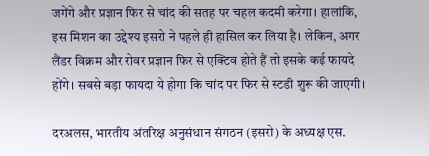जगेंगे और प्रज्ञान फिर से चांद की सतह पर चहल कदमी करेगा। हालांकि, इस मिशन का उद्देश्य इसरो ने पहले ही हासिल कर लिया है। लेकिन, अगर लैंडर विक्रम और रोवर प्रज्ञान फिर से एक्टिव होते हैं तो इसके कई फायदे होंगे। सबसे बड़ा फायदा ये होगा कि चांद पर फिर से स्टडी शुरू की जाएगी।

दरअलस, भारतीय अंतरिक्ष अनुसंधान संगठन (इसरो) के अध्यक्ष एस.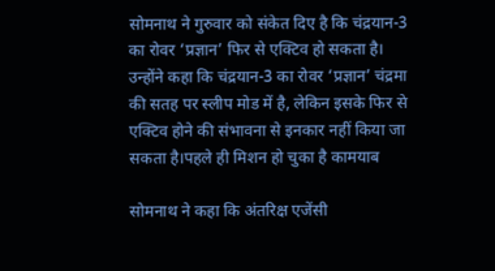सोमनाथ ने गुरुवार को संकेत दिए है कि चंद्रयान-3 का रोवर ‘प्रज्ञान’ फिर से एक्टिव हो सकता है। उन्होंने कहा कि चंद्रयान-3 का रोवर ‘प्रज्ञान’ चंद्रमा की सतह पर स्लीप मोड में है, लेकिन इसके फिर से एक्टिव होने की संभावना से इनकार नहीं किया जा सकता है।पहले ही मिशन हो चुका है कामयाब

सोमनाथ ने कहा कि अंतरिक्ष एजेंसी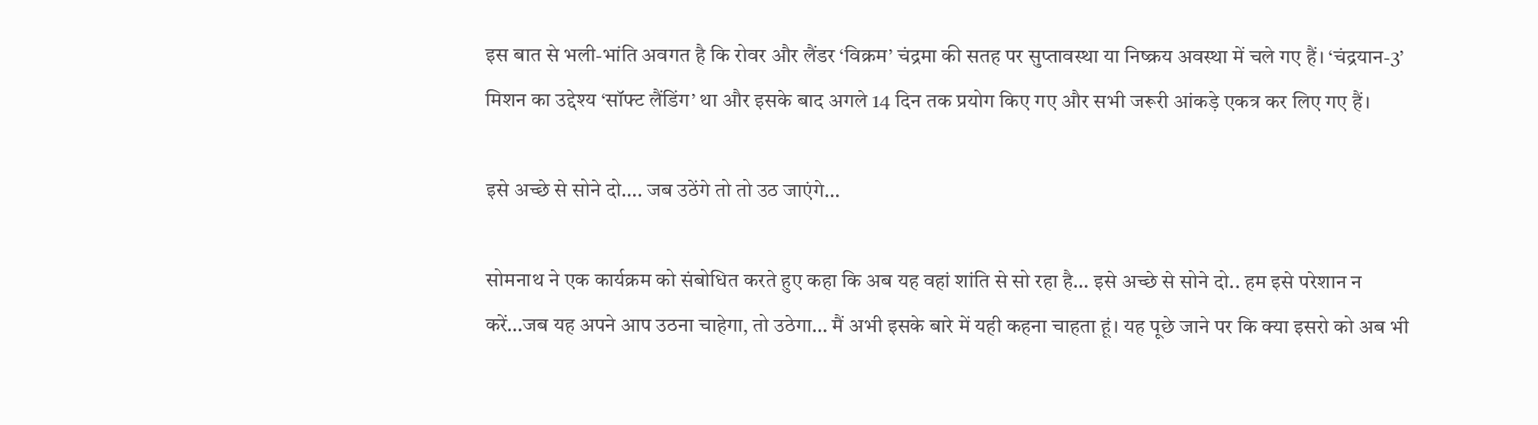इस बात से भली-भांति अवगत है कि रोवर और लैंडर ‘विक्रम’ चंद्रमा की सतह पर सुप्तावस्था या निष्क्रय अवस्था में चले गए हैं। ‘चंद्रयान-3’ मिशन का उद्देश्य ‘सॉफ्ट लैंडिंग’ था और इसके बाद अगले 14 दिन तक प्रयोग किए गए और सभी जरूरी आंकड़े एकत्र कर लिए गए हैं।

इसे अच्छे से सोने दो…. जब उठेंगे तो तो उठ जाएंगे…

सोमनाथ ने एक कार्यक्रम को संबोधित करते हुए कहा कि अब यह वहां शांति से सो रहा है… इसे अच्छे से सोने दो.. हम इसे परेशान न करें…जब यह अपने आप उठना चाहेगा, तो उठेगा… मैं अभी इसके बारे में यही कहना चाहता हूं। यह पूछे जाने पर कि क्या इसरो को अब भी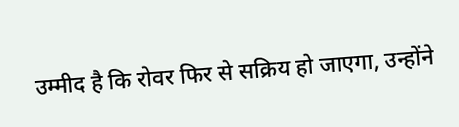उम्मीद है कि रोवर फिर से सक्रिय हो जाएगा, उन्होंने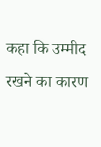कहा कि उम्मीद रखने का कारण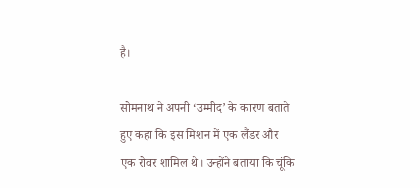है।

सोमनाथ ने अपनी ‘उम्मीद’ के कारण बताते हुए कहा कि इस मिशन में एक लैंडर और एक रोवर शामिल थे। उन्होंने बताया कि चूंकि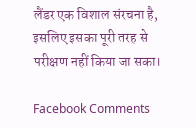लैंडर एक विशाल संरचना है, इसलिए इसका पूरी तरह से परीक्षण नहीं किया जा सका।

Facebook Comments